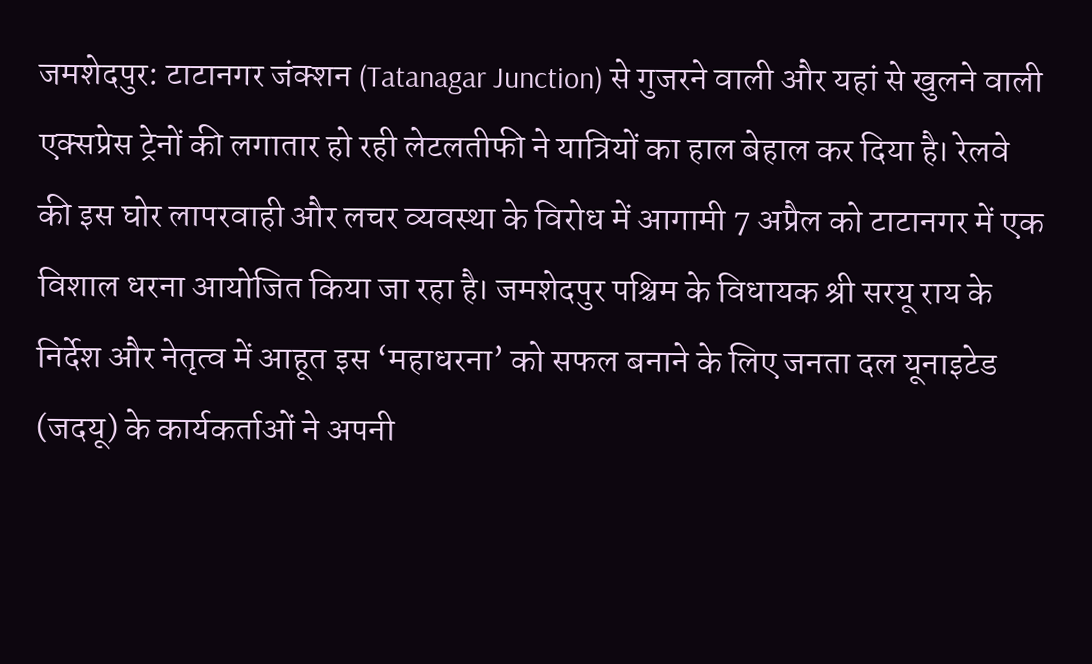जमशेदपुर: टाटानगर जंक्शन (Tatanagar Junction) से गुजरने वाली और यहां से खुलने वाली एक्सप्रेस ट्रेनों की लगातार हो रही लेटलतीफी ने यात्रियों का हाल बेहाल कर दिया है। रेलवे की इस घोर लापरवाही और लचर व्यवस्था के विरोध में आगामी 7 अप्रैल को टाटानगर में एक विशाल धरना आयोजित किया जा रहा है। जमशेदपुर पश्चिम के विधायक श्री सरयू राय के निर्देश और नेतृत्व में आहूत इस ‘महाधरना’ को सफल बनाने के लिए जनता दल यूनाइटेड (जदयू) के कार्यकर्ताओं ने अपनी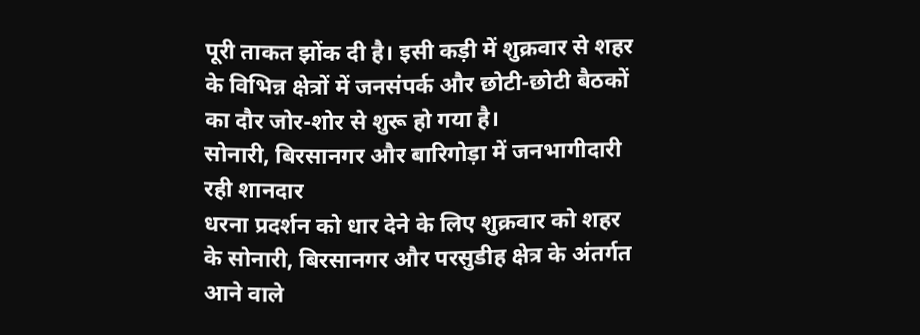पूरी ताकत झोंक दी है। इसी कड़ी में शुक्रवार से शहर के विभिन्न क्षेत्रों में जनसंपर्क और छोटी-छोटी बैठकों का दौर जोर-शोर से शुरू हो गया है।
सोनारी, बिरसानगर और बारिगोड़ा में जनभागीदारी रही शानदार
धरना प्रदर्शन को धार देने के लिए शुक्रवार को शहर के सोनारी, बिरसानगर और परसुडीह क्षेत्र के अंतर्गत आने वाले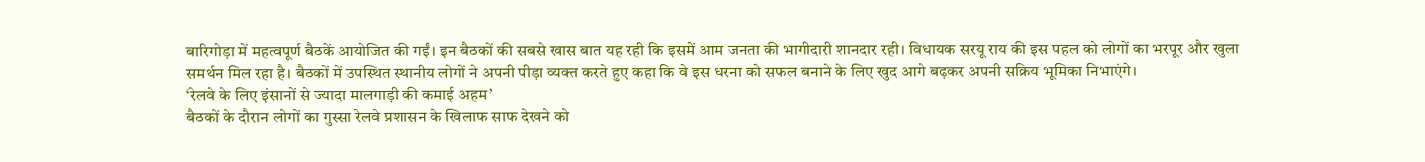बारिगोड़ा में महत्वपूर्ण बैठकें आयोजित की गईं। इन बैठकों की सबसे खास बात यह रही कि इसमें आम जनता की भागीदारी शानदार रही। विधायक सरयू राय की इस पहल को लोगों का भरपूर और खुला समर्थन मिल रहा है। बैठकों में उपस्थित स्थानीय लोगों ने अपनी पीड़ा व्यक्त करते हुए कहा कि वे इस धरना को सफल बनाने के लिए खुद आगे बढ़कर अपनी सक्रिय भूमिका निभाएंगे।
‘रेलवे के लिए इंसानों से ज्यादा मालगाड़ी की कमाई अहम’
बैठकों के दौरान लोगों का गुस्सा रेलवे प्रशासन के खिलाफ साफ देखने को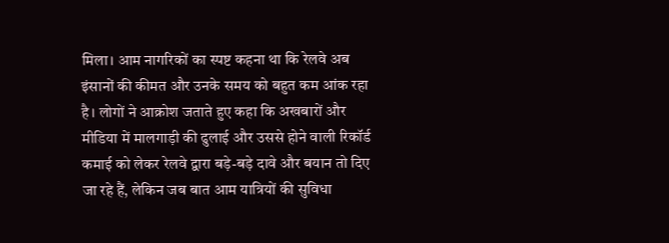मिला। आम नागरिकों का स्पष्ट कहना था कि रेलवे अब इंसानों की कीमत और उनके समय को बहुत कम आंक रहा है। लोगों ने आक्रोश जताते हुए कहा कि अखबारों और मीडिया में मालगाड़ी की ढुलाई और उससे होने वाली रिकॉर्ड कमाई को लेकर रेलवे द्वारा बड़े-बड़े दावे और बयान तो दिए जा रहे हैं, लेकिन जब बात आम यात्रियों की सुविधा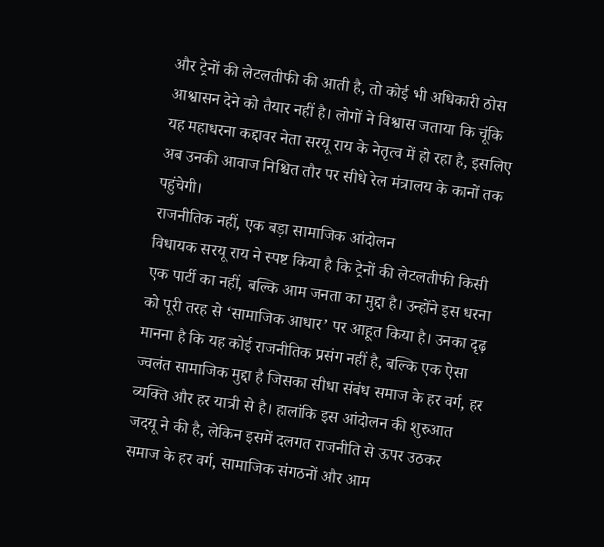और ट्रेनों की लेटलतीफी की आती है, तो कोई भी अधिकारी ठोस आश्वासन देने को तैयार नहीं है। लोगों ने विश्वास जताया कि चूंकि यह महाधरना कद्दावर नेता सरयू राय के नेतृत्व में हो रहा है, इसलिए अब उनकी आवाज निश्चित तौर पर सीधे रेल मंत्रालय के कानों तक पहुंचेगी।
राजनीतिक नहीं, एक बड़ा सामाजिक आंदोलन
विधायक सरयू राय ने स्पष्ट किया है कि ट्रेनों की लेटलतीफी किसी एक पार्टी का नहीं, बल्कि आम जनता का मुद्दा है। उन्होंने इस धरना को पूरी तरह से ‘सामाजिक आधार’ पर आहूत किया है। उनका दृढ़ मानना है कि यह कोई राजनीतिक प्रसंग नहीं है, बल्कि एक ऐसा ज्वलंत सामाजिक मुद्दा है जिसका सीधा संबंध समाज के हर वर्ग, हर व्यक्ति और हर यात्री से है। हालांकि इस आंदोलन की शुरुआत जदयू ने की है, लेकिन इसमें दलगत राजनीति से ऊपर उठकर समाज के हर वर्ग, सामाजिक संगठनों और आम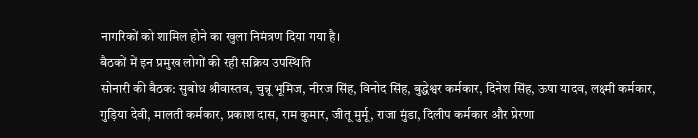नागरिकों को शामिल होने का खुला निमंत्रण दिया गया है।
बैठकों में इन प्रमुख लोगों की रही सक्रिय उपस्थिति
सोनारी की बैठक: सुबोध श्रीवास्तव, चुन्नू भूमिज, नीरज सिंह, विनोद सिंह, बुद्धेश्वर कर्मकार, दिनेश सिंह, ऊषा यादव, लक्ष्मी कर्मकार, गुड़िया देवी, मालती कर्मकार, प्रकाश दास, राम कुमार, जीतू मुर्मू, राजा मुंडा, दिलीप कर्मकार और प्रेरणा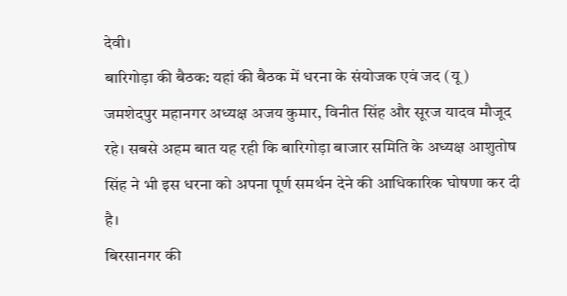देवी।
बारिगोड़ा की बैठक: यहां की बैठक में धरना के संयोजक एवं जद (यू) जमशेदपुर महानगर अध्यक्ष अजय कुमार, विनीत सिंह और सूरज यादव मौजूद रहे। सबसे अहम बात यह रही कि बारिगोड़ा बाजार समिति के अध्यक्ष आशुतोष सिंह ने भी इस धरना को अपना पूर्ण समर्थन देने की आधिकारिक घोषणा कर दी है।
बिरसानगर की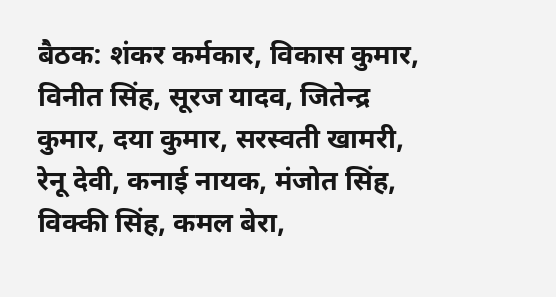बैठक: शंकर कर्मकार, विकास कुमार, विनीत सिंह, सूरज यादव, जितेन्द्र कुमार, दया कुमार, सरस्वती खामरी, रेनू देवी, कनाई नायक, मंजोत सिंह, विक्की सिंह, कमल बेरा,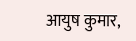आयुष कुमार,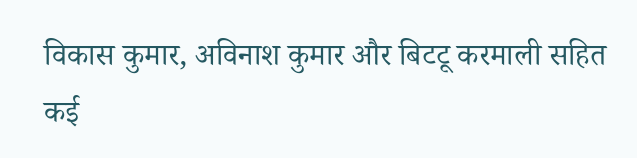विकास कुमार, अविनाश कुमार और बिटटू करमाली सहित कई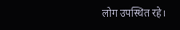लोग उपस्थित रहे।